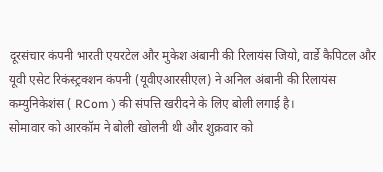दूरसंचार कंपनी भारती एयरटेल और मुकेश अंबानी की रिलायंस जियो, वार्डे कैपिटल और यूवी एसेट रिकंस्ट्रक्शन कंपनी (यूवीएआरसीएल) ने अनिल अंबानी की रिलायंस कम्युनिकेशंस ( RCom ) की संपत्ति खरीदने के लिए बोली लगाई है।
सोमावार को आरकॉम ने बोली खोलनी थी और शुक्रवार को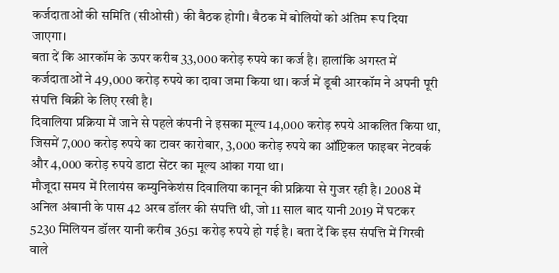कर्जदाताओं की समिति (सीओसी) की बैठक होगी। बैठक में बोलियों को अंतिम रूप दिया जाएगा।
बता दें कि आरकॉम के ऊपर करीब 33,000 करोड़ रुपये का कर्ज है। हालांकि अगस्त में कर्जदाताओं ने 49,000 करोड़ रुपये का दावा जमा किया था। कर्ज में डूबी आरकॉम ने अपनी पूरी संपत्ति बिक्री के लिए रखी है।
दिवालिया प्रक्रिया में जाने से पहले कंपनी ने इसका मूल्य 14,000 करोड़ रुपये आकलित किया था, जिसमें 7,000 करोड़ रुपये का टावर कारोबार, 3,000 करोड़ रुपये का ऑप्टिकल फाइबर नेटवर्क और 4,000 करोड़ रुपये डाटा सेंटर का मूल्य आंका गया था।
मौजूदा समय में रिलायंस कम्युनिकेशंस दिवालिया कानून की प्रक्रिया से गुजर रही है। 2008 में अनिल अंबानी के पास 42 अरब डॉलर की संपत्ति थी, जो 11 साल बाद यानी 2019 में घटकर 5230 मिलियन डॉलर यानी करीब 3651 करोड़ रुपये हो गई है। बता दें कि इस संपत्ति में गिरवी वाले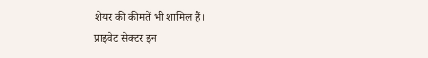शेयर की कीमतें भी शामिल हैं।
प्राइवेट सेक्टर इन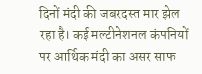दिनों मंदी की जबरदस्त मार झेल रहा है। कई मल्टीनेशनल कंपनियों पर आर्थिक मंदी का असर साफ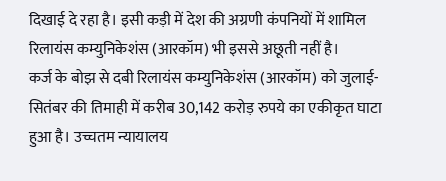दिखाई दे रहा है। इसी कड़ी में देश की अग्रणी कंपनियों में शामिल रिलायंस कम्युनिकेशंस (आरकॉम) भी इससे अछूती नहीं है।
कर्ज के बोझ से दबी रिलायंस कम्युनिकेशंस (आरकॉम) को जुलाई-सितंबर की तिमाही में करीब 30,142 करोड़ रुपये का एकीकृत घाटा हुआ है। उच्चतम न्यायालय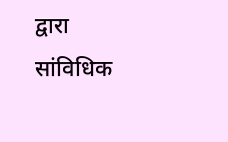द्वारा सांविधिक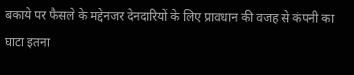बकाये पर फैसले के मद्देनजर देनदारियों के लिए प्रावधान की वजह से कंपनी का घाटा इतना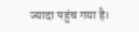ज्यादा पहुंच गया है।